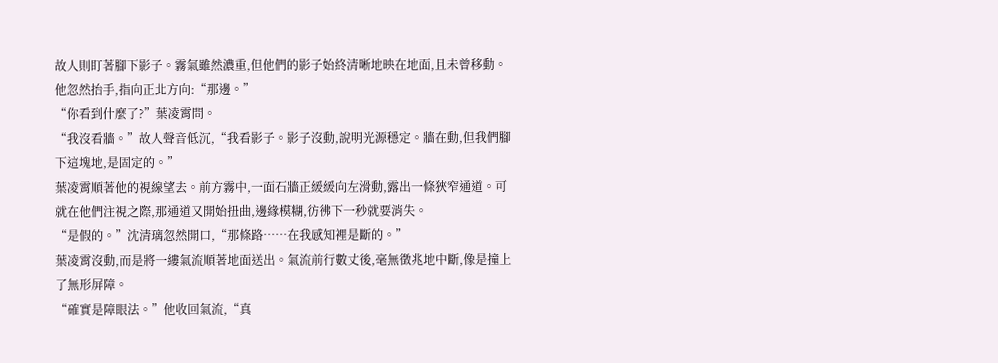故人則盯著腳下影子。霧氣雖然濃重,但他們的影子始終清晰地映在地面,且未曾移動。他忽然抬手,指向正北方向:“那邊。”
“你看到什麼了?”葉凌霄問。
“我沒看牆。”故人聲音低沉,“我看影子。影子沒動,說明光源穩定。牆在動,但我們腳下這塊地,是固定的。”
葉凌霄順著他的視線望去。前方霧中,一面石牆正緩緩向左滑動,露出一條狹窄通道。可就在他們注視之際,那通道又開始扭曲,邊緣模糊,彷彿下一秒就要消失。
“是假的。”沈清璃忽然開口,“那條路……在我感知裡是斷的。”
葉凌霄沒動,而是將一縷氣流順著地面送出。氣流前行數丈後,毫無徵兆地中斷,像是撞上了無形屏障。
“確實是障眼法。”他收回氣流,“真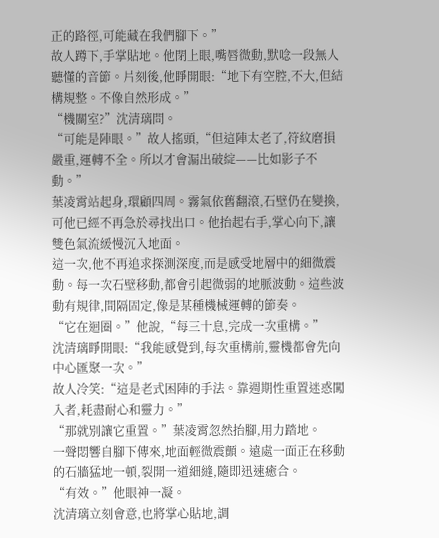正的路徑,可能藏在我們腳下。”
故人蹲下,手掌貼地。他閉上眼,嘴唇微動,默唸一段無人聽懂的音節。片刻後,他睜開眼:“地下有空腔,不大,但結構規整。不像自然形成。”
“機關室?”沈清璃問。
“可能是陣眼。”故人搖頭,“但這陣太老了,符紋磨損嚴重,運轉不全。所以才會漏出破綻——比如影子不動。”
葉凌霄站起身,環顧四周。霧氣依舊翻滾,石壁仍在變換,可他已經不再急於尋找出口。他抬起右手,掌心向下,讓雙色氣流緩慢沉入地面。
這一次,他不再追求探測深度,而是感受地層中的細微震動。每一次石壁移動,都會引起微弱的地脈波動。這些波動有規律,間隔固定,像是某種機械運轉的節奏。
“它在迴圈。”他說,“每三十息,完成一次重構。”
沈清璃睜開眼:“我能感覺到,每次重構前,靈機都會先向中心匯聚一次。”
故人冷笑:“這是老式困陣的手法。靠週期性重置迷惑闖入者,耗盡耐心和靈力。”
“那就別讓它重置。”葉凌霄忽然抬腳,用力踏地。
一聲悶響自腳下傳來,地面輕微震顫。遠處一面正在移動的石牆猛地一頓,裂開一道細縫,隨即迅速癒合。
“有效。”他眼神一凝。
沈清璃立刻會意,也將掌心貼地,調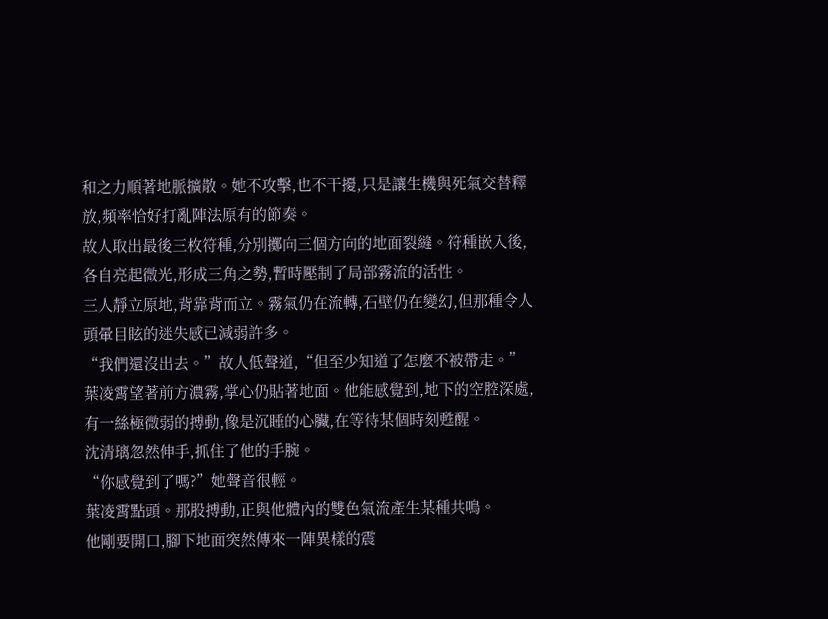和之力順著地脈擴散。她不攻擊,也不干擾,只是讓生機與死氣交替釋放,頻率恰好打亂陣法原有的節奏。
故人取出最後三枚符種,分別擲向三個方向的地面裂縫。符種嵌入後,各自亮起微光,形成三角之勢,暫時壓制了局部霧流的活性。
三人靜立原地,背靠背而立。霧氣仍在流轉,石壁仍在變幻,但那種令人頭暈目眩的迷失感已減弱許多。
“我們還沒出去。”故人低聲道,“但至少知道了怎麼不被帶走。”
葉凌霄望著前方濃霧,掌心仍貼著地面。他能感覺到,地下的空腔深處,有一絲極微弱的搏動,像是沉睡的心臟,在等待某個時刻甦醒。
沈清璃忽然伸手,抓住了他的手腕。
“你感覺到了嗎?”她聲音很輕。
葉凌霄點頭。那股搏動,正與他體內的雙色氣流產生某種共鳴。
他剛要開口,腳下地面突然傳來一陣異樣的震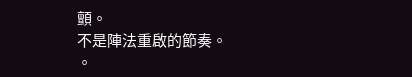顫。
不是陣法重啟的節奏。
。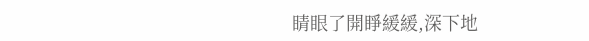睛眼了開睜緩緩,深下地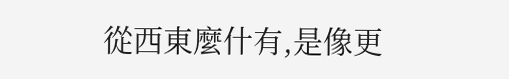從西東麼什有,是像更